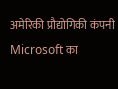अमेरिकी प्रौद्योगिकी कंपनी Microsoft का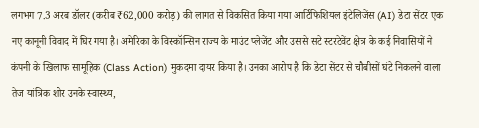लगभग 7.3 अरब डॉलर (करीब ₹62,000 करोड़) की लागत से विकसित किया गया आर्टिफिशियल इंटेलिजेंस (AI) डेटा सेंटर एक नए कानूनी विवाद में घिर गया है। अमेरिका के विस्कॉन्सिन राज्य के माउंट प्लेजेंट और उससे सटे स्टरटेवेंट क्षेत्र के कई निवासियों ने कंपनी के खिलाफ सामूहिक (Class Action) मुकदमा दायर किया है। उनका आरोप है कि डेटा सेंटर से चौबीसों घंटे निकलने वाला तेज यांत्रिक शोर उनके स्वास्थ्य,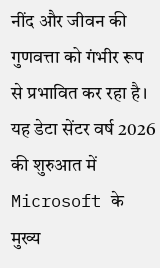नींद और जीवन की गुणवत्ता को गंभीर रूप से प्रभावित कर रहा है।
यह डेटा सेंटर वर्ष 2026 की शुरुआत में Microsoft के मुख्य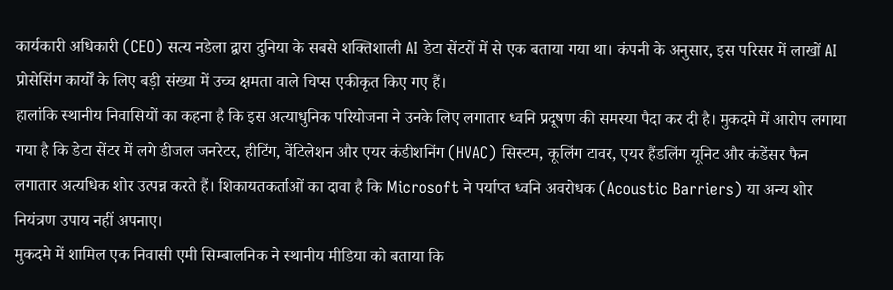कार्यकारी अधिकारी (CEO) सत्य नडेला द्वारा दुनिया के सबसे शक्तिशाली AI डेटा सेंटरों में से एक बताया गया था। कंपनी के अनुसार, इस परिसर में लाखों AI प्रोसेसिंग कार्यों के लिए बड़ी संख्या में उच्च क्षमता वाले चिप्स एकीकृत किए गए हैं।
हालांकि स्थानीय निवासियों का कहना है कि इस अत्याधुनिक परियोजना ने उनके लिए लगातार ध्वनि प्रदूषण की समस्या पैदा कर दी है। मुकदमे में आरोप लगाया गया है कि डेटा सेंटर में लगे डीजल जनरेटर, हीटिंग, वेंटिलेशन और एयर कंडीशनिंग (HVAC) सिस्टम, कूलिंग टावर, एयर हैंडलिंग यूनिट और कंडेंसर फैन लगातार अत्यधिक शोर उत्पन्न करते हैं। शिकायतकर्ताओं का दावा है कि Microsoft ने पर्याप्त ध्वनि अवरोधक (Acoustic Barriers) या अन्य शोर नियंत्रण उपाय नहीं अपनाए।
मुकदमे में शामिल एक निवासी एमी सिम्बालनिक ने स्थानीय मीडिया को बताया कि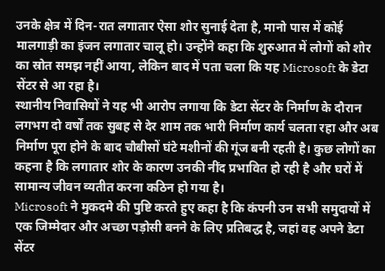उनके क्षेत्र में दिन-रात लगातार ऐसा शोर सुनाई देता है, मानो पास में कोई मालगाड़ी का इंजन लगातार चालू हो। उन्होंने कहा कि शुरुआत में लोगों को शोर का स्रोत समझ नहीं आया, लेकिन बाद में पता चला कि यह Microsoft के डेटा सेंटर से आ रहा है।
स्थानीय निवासियों ने यह भी आरोप लगाया कि डेटा सेंटर के निर्माण के दौरान लगभग दो वर्षों तक सुबह से देर शाम तक भारी निर्माण कार्य चलता रहा और अब निर्माण पूरा होने के बाद चौबीसों घंटे मशीनों की गूंज बनी रहती है। कुछ लोगों का कहना है कि लगातार शोर के कारण उनकी नींद प्रभावित हो रही है और घरों में सामान्य जीवन व्यतीत करना कठिन हो गया है।
Microsoft ने मुकदमे की पुष्टि करते हुए कहा है कि कंपनी उन सभी समुदायों में एक जिम्मेदार और अच्छा पड़ोसी बनने के लिए प्रतिबद्ध है, जहां वह अपने डेटा सेंटर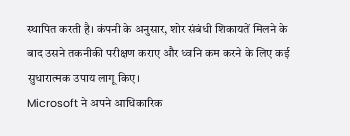स्थापित करती है। कंपनी के अनुसार, शोर संबंधी शिकायतें मिलने के बाद उसने तकनीकी परीक्षण कराए और ध्वनि कम करने के लिए कई सुधारात्मक उपाय लागू किए।
Microsoft ने अपने आधिकारिक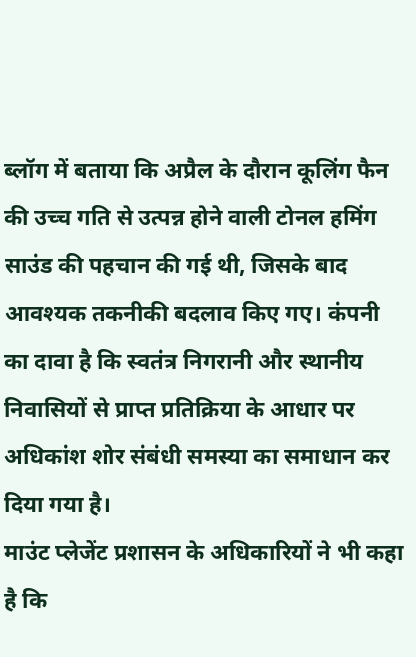ब्लॉग में बताया कि अप्रैल के दौरान कूलिंग फैन की उच्च गति से उत्पन्न होने वाली टोनल हमिंग साउंड की पहचान की गई थी, जिसके बाद आवश्यक तकनीकी बदलाव किए गए। कंपनी का दावा है कि स्वतंत्र निगरानी और स्थानीय निवासियों से प्राप्त प्रतिक्रिया के आधार पर अधिकांश शोर संबंधी समस्या का समाधान कर दिया गया है।
माउंट प्लेजेंट प्रशासन के अधिकारियों ने भी कहा है कि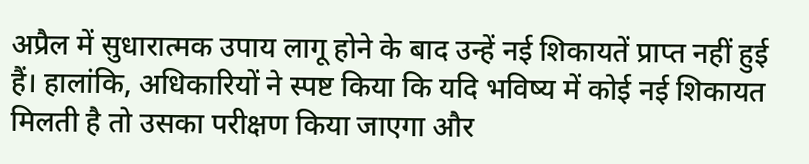अप्रैल में सुधारात्मक उपाय लागू होने के बाद उन्हें नई शिकायतें प्राप्त नहीं हुई हैं। हालांकि, अधिकारियों ने स्पष्ट किया कि यदि भविष्य में कोई नई शिकायत मिलती है तो उसका परीक्षण किया जाएगा और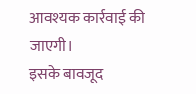आवश्यक कार्रवाई की जाएगी।
इसके बावजूद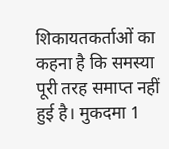शिकायतकर्ताओं का कहना है कि समस्या पूरी तरह समाप्त नहीं हुई है। मुकदमा 1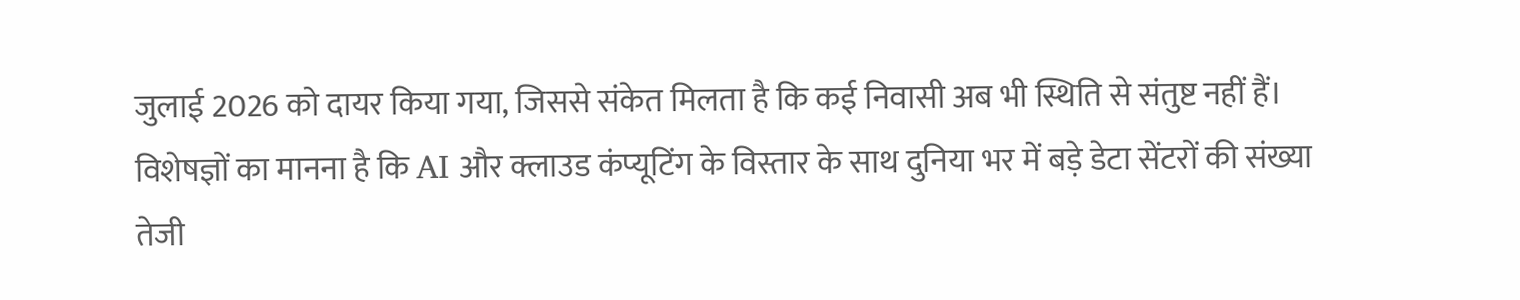जुलाई 2026 को दायर किया गया, जिससे संकेत मिलता है कि कई निवासी अब भी स्थिति से संतुष्ट नहीं हैं।
विशेषज्ञों का मानना है कि AI और क्लाउड कंप्यूटिंग के विस्तार के साथ दुनिया भर में बड़े डेटा सेंटरों की संख्या तेजी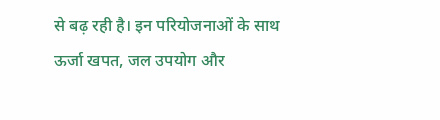से बढ़ रही है। इन परियोजनाओं के साथ ऊर्जा खपत, जल उपयोग और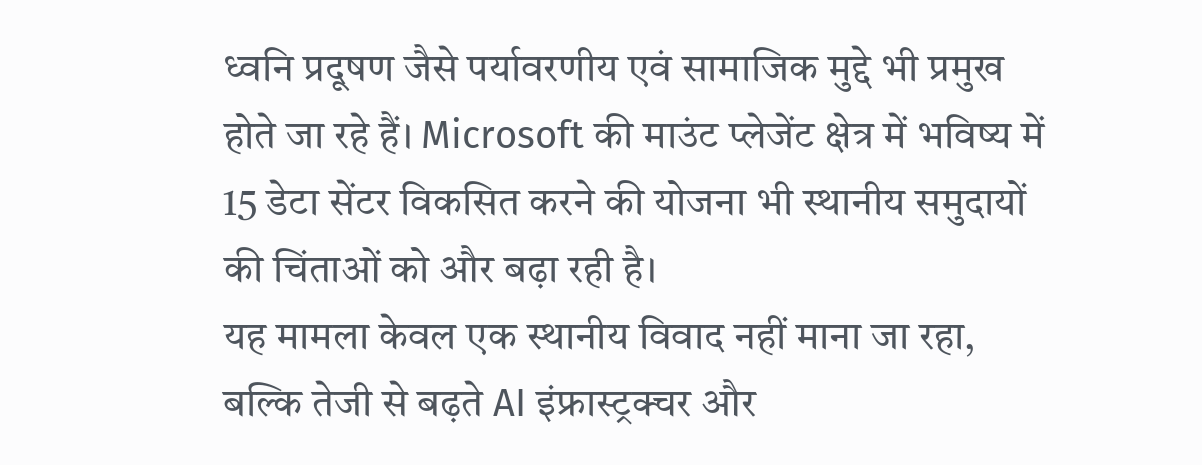ध्वनि प्रदूषण जैसे पर्यावरणीय एवं सामाजिक मुद्दे भी प्रमुख होते जा रहे हैं। Microsoft की माउंट प्लेजेंट क्षेत्र में भविष्य में 15 डेटा सेंटर विकसित करने की योजना भी स्थानीय समुदायों की चिंताओं को और बढ़ा रही है।
यह मामला केवल एक स्थानीय विवाद नहीं माना जा रहा, बल्कि तेजी से बढ़ते AI इंफ्रास्ट्रक्चर और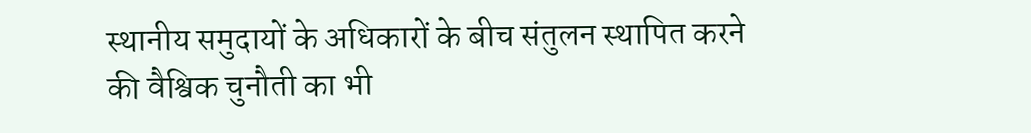स्थानीय समुदायों के अधिकारों के बीच संतुलन स्थापित करने की वैश्विक चुनौती का भी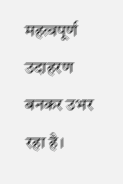महत्वपूर्ण उदाहरण बनकर उभर रहा है।